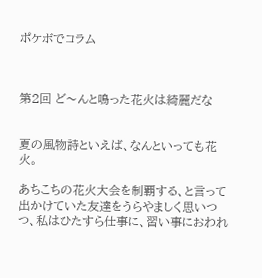ポケボでコラム



第2回 ど〜んと鳴った花火は綺麗だな


夏の風物詩といえば、なんといっても花火。

あちこちの花火大会を制覇する、と言って出かけていた友達をうらやましく思いつつ、私はひたすら仕事に、習い事におわれ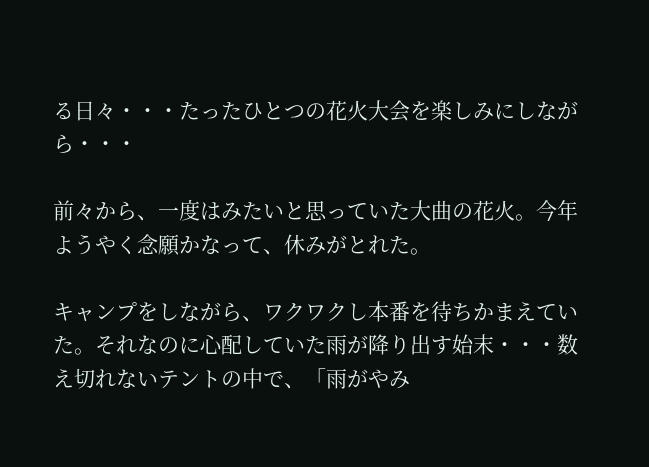る日々・・・たったひとつの花火大会を楽しみにしながら・・・

前々から、一度はみたいと思っていた大曲の花火。今年ようやく念願かなって、休みがとれた。

キャンプをしながら、ワクワクし本番を待ちかまえていた。それなのに心配していた雨が降り出す始末・・・数え切れないテントの中で、「雨がやみ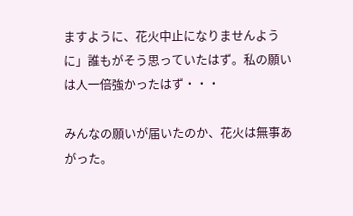ますように、花火中止になりませんように」誰もがそう思っていたはず。私の願いは人一倍強かったはず・・・

みんなの願いが届いたのか、花火は無事あがった。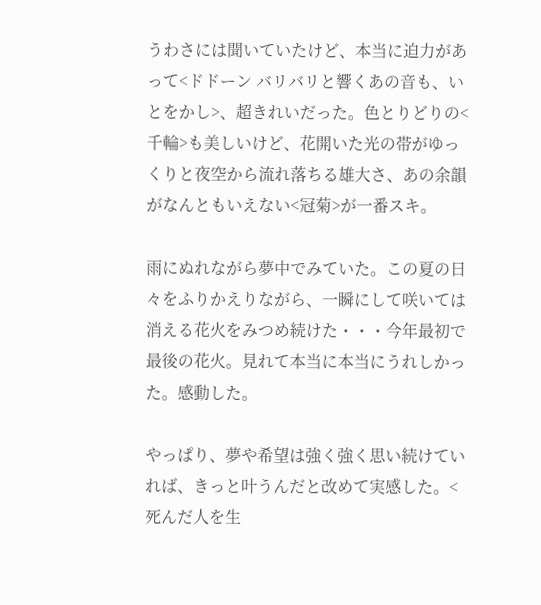うわさには聞いていたけど、本当に迫力があって<ドドーン バリバリと響くあの音も、いとをかし>、超きれいだった。色とりどりの<千輪>も美しいけど、花開いた光の帯がゆっくりと夜空から流れ落ちる雄大さ、あの余韻がなんともいえない<冠菊>が一番スキ。

雨にぬれながら夢中でみていた。この夏の日々をふりかえりながら、一瞬にして咲いては消える花火をみつめ続けた・・・今年最初で最後の花火。見れて本当に本当にうれしかった。感動した。

やっぱり、夢や希望は強く強く思い続けていれば、きっと叶うんだと改めて実感した。<死んだ人を生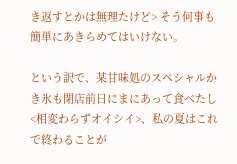き返すとかは無理たけど> そう何事も簡単にあきらめてはいけない。

という訳で、某甘味処のスペシャルかき氷も閉店前日にまにあって食べたし<相変わらずオイシイ>、私の夏はこれで終わることが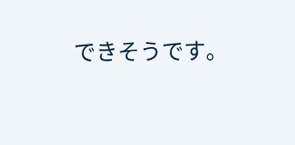できそうです。